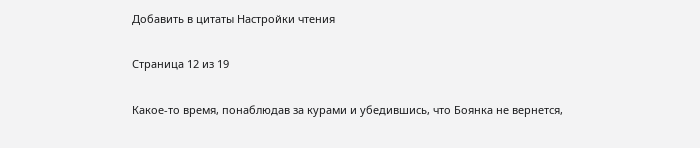Добавить в цитаты Настройки чтения

Страница 12 из 19

Какое-то время, понаблюдав за курами и убедившись, что Боянка не вернется,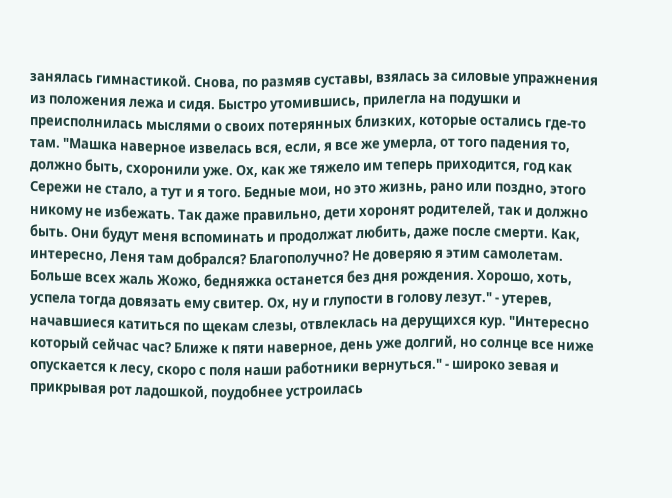занялась гимнастикой. Снова, по размяв суставы, взялась за силовые упражнения из положения лежа и сидя. Быстро утомившись, прилегла на подушки и преисполнилась мыслями о своих потерянных близких, которые остались где-то там. "Машка наверное извелась вся, если, я все же умерла, от того падения то, должно быть, схоронили уже. Ох, как же тяжело им теперь приходится, год как Сережи не стало, а тут и я того. Бедные мои, но это жизнь, рано или поздно, этого никому не избежать. Так даже правильно, дети хоронят родителей, так и должно быть. Они будут меня вспоминать и продолжат любить, даже после смерти. Как, интересно, Леня там добрался? Благополучно? Не доверяю я этим самолетам. Больше всех жаль Жожо, бедняжка останется без дня рождения. Хорошо, хоть, успела тогда довязать ему свитер. Ох, ну и глупости в голову лезут." - утерев, начавшиеся катиться по щекам слезы, отвлеклась на дерущихся кур. "Интересно который сейчас час? Ближе к пяти наверное, день уже долгий, но солнце все ниже опускается к лесу, скоро с поля наши работники вернуться." - широко зевая и прикрывая рот ладошкой, поудобнее устроилась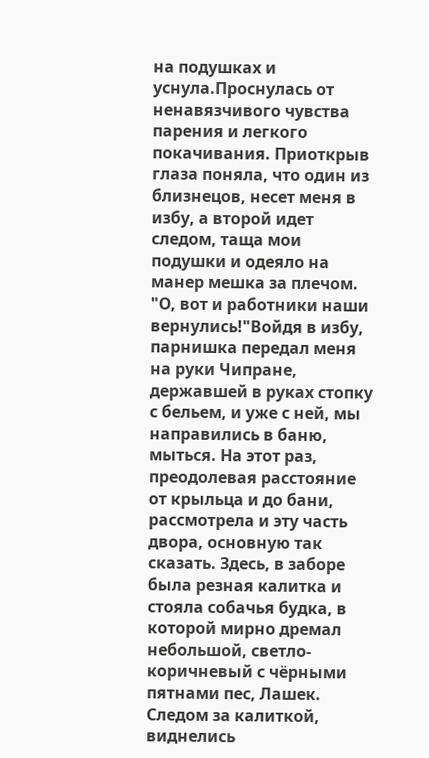на подушках и уснула.Проснулась от ненавязчивого чувства парения и легкого покачивания. Приоткрыв глаза поняла, что один из близнецов, несет меня в избу, а второй идет следом, таща мои подушки и одеяло на манер мешка за плечом. "О, вот и работники наши вернулись!"Войдя в избу, парнишка передал меня на руки Чипране, державшей в руках стопку с бельем, и уже с ней, мы направились в баню, мыться. На этот раз, преодолевая расстояние от крыльца и до бани, рассмотрела и эту часть двора, основную так сказать. Здесь, в заборе была резная калитка и стояла собачья будка, в которой мирно дремал небольшой, светло-коричневый с чёрными пятнами пес, Лашек. Следом за калиткой, виднелись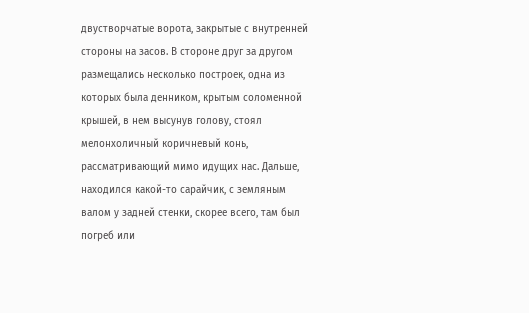двустворчатые ворота, закрытые с внутренней стороны на засов. В стороне друг за другом размещались несколько построек, одна из которых была денником, крытым соломенной крышей, в нем высунув голову, стоял мелонхоличный коричневый конь, рассматривающий мимо идущих нас. Дальше, находился какой-то сарайчик, с земляным валом у задней стенки, скорее всего, там был погреб или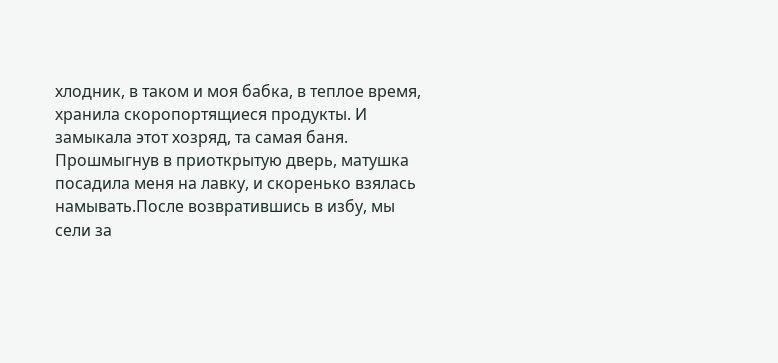хлодник, в таком и моя бабка, в теплое время, хранила скоропортящиеся продукты. И замыкала этот хозряд, та самая баня. Прошмыгнув в приоткрытую дверь, матушка посадила меня на лавку, и скоренько взялась намывать.После возвратившись в избу, мы сели за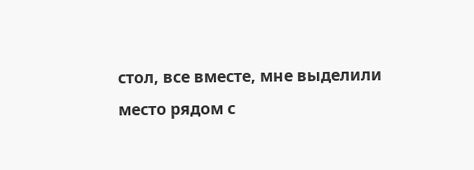стол, все вместе, мне выделили место рядом с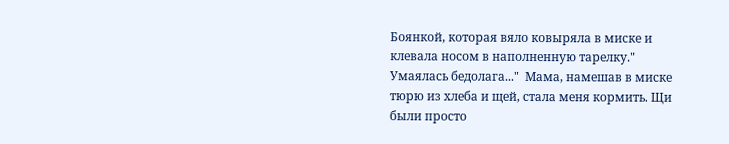Боянкой, которая вяло ковыряла в миске и клевала носом в наполненную тарелку." Умаялась бедолага..."  Мама, намешав в миске тюрю из хлеба и щей, стала меня кормить. Щи были просто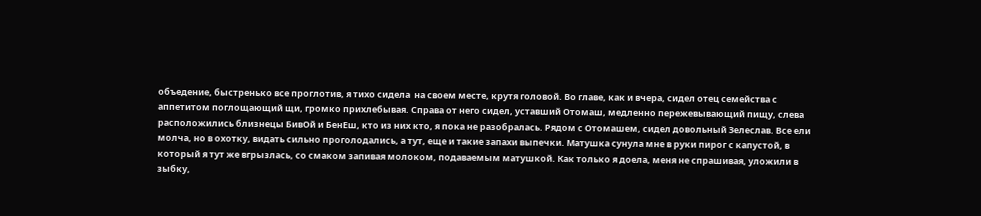объедение, быстренько все проглотив, я тихо сидела  на своем месте, крутя головой. Во главе, как и вчера, сидел отец семейства с аппетитом поглощающий щи, громко прихлебывая. Справа от него сидел, уставший Отомаш, медленно пережевывающий пищу, слева расположились близнецы БивОй и БенЕш, кто из них кто, я пока не разобралась. Рядом с Отомашем, сидел довольный Зелеслав. Все ели молча, но в охотку, видать сильно проголодались, а тут, еще и такие запахи выпечки. Матушка сунула мне в руки пирог с капустой, в который я тут же вгрызлась, со смаком запивая молоком, подаваемым матушкой. Как только я доела, меня не спрашивая, уложили в зыбку,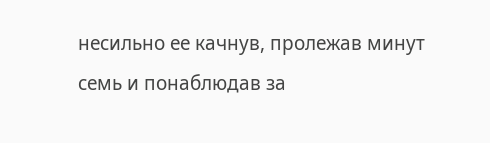несильно ее качнув, пролежав минут семь и понаблюдав за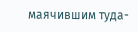маячившим туда-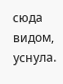сюда видом, уснула.